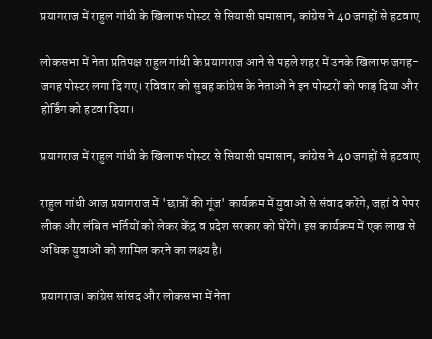प्रयागराज में राहुल गांधी के खिलाफ पोस्टर से सियासी घमासान, कांग्रेस ने 40 जगहों से हटवाए

लोकसभा में नेता प्रतिपक्ष राहुल गांधी के प्रयागराज आने से पहले शहर में उनके खिलाफ जगह-जगह पोस्टर लगा दि गए। रविवार को सुबह कांग्रेस के नेताओं ने इन पोस्टरों को फाड़ दिया और होर्डिंग को हटवा दिया।

प्रयागराज में राहुल गांधी के खिलाफ पोस्टर से सियासी घमासान, कांग्रेस ने 40 जगहों से हटवाए

राहुल गांधी आज प्रयागराज में 'छात्रों की गूंज' कार्यक्रम में युवाओं से संवाद करेंगे, जहां वे पेपर लीक और लंबित भर्तियों को लेकर केंद्र व प्रदेश सरकार को घेरेंगे। इस कार्यक्रम में एक लाख से अधिक युवाओं को शामिल करने का लक्ष्य है।

प्रयागराज। कांग्रेस सांसद और लोकसभा में नेता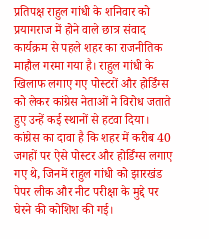प्रतिपक्ष राहुल गांधी के शनिवार को प्रयागराज में होने वाले छात्र संवाद कार्यक्रम से पहले शहर का राजनीतिक माहौल गरमा गया है। राहुल गांधी के खिलाफ लगाए गए पोस्टरों और होर्डिंग्स को लेकर कांग्रेस नेताओं ने विरोध जताते हुए उन्हें कई स्थानों से हटवा दिया। कांग्रेस का दावा है कि शहर में करीब 40 जगहों पर ऐसे पोस्टर और होर्डिंग्स लगाए गए थे, जिनमें राहुल गांधी को झारखंड पेपर लीक और नीट परीक्षा के मुद्दे पर घेरने की कोशिश की गई।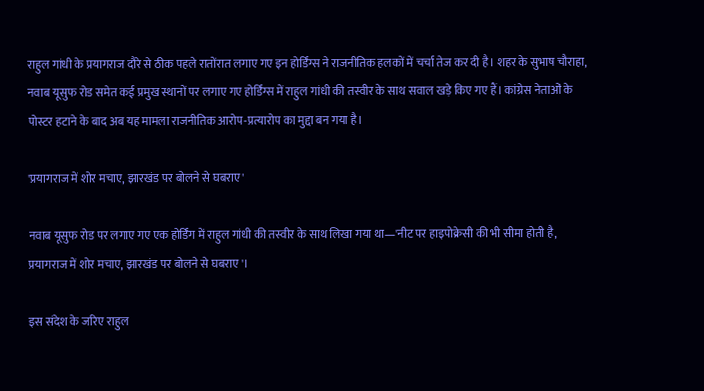राहुल गांधी के प्रयागराज दौरे से ठीक पहले रातोंरात लगाए गए इन होर्डिंग्स ने राजनीतिक हलकों में चर्चा तेज कर दी है। शहर के सुभाष चौराहा, नवाब यूसुफ रोड समेत कई प्रमुख स्थानों पर लगाए गए होर्डिंग्स में राहुल गांधी की तस्वीर के साथ सवाल खड़े किए गए हैं। कांग्रेस नेताओं के पोस्टर हटाने के बाद अब यह मामला राजनीतिक आरोप-प्रत्यारोप का मुद्दा बन गया है।

'प्रयागराज में शोर मचाए, झारखंड पर बोलने से घबराए'

नवाब यूसुफ रोड पर लगाए गए एक होर्डिंग में राहुल गांधी की तस्वीर के साथ लिखा गया था—'नीट पर हाइपोक्रेसी की भी सीमा होती है, प्रयागराज में शोर मचाए, झारखंड पर बोलने से घबराए'।

इस संदेश के जरिए राहुल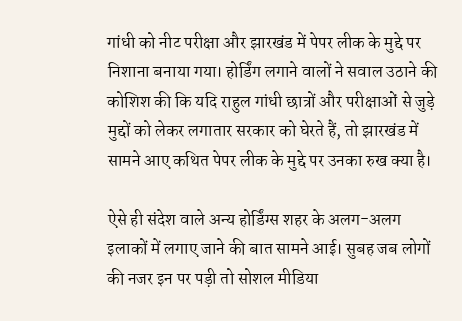गांधी को नीट परीक्षा और झारखंड में पेपर लीक के मुद्दे पर निशाना बनाया गया। होर्डिंग लगाने वालों ने सवाल उठाने की कोशिश की कि यदि राहुल गांधी छात्रों और परीक्षाओं से जुड़े मुद्दों को लेकर लगातार सरकार को घेरते हैं, तो झारखंड में सामने आए कथित पेपर लीक के मुद्दे पर उनका रुख क्या है।

ऐसे ही संदेश वाले अन्य होर्डिंग्स शहर के अलग-अलग इलाकों में लगाए जाने की बात सामने आई। सुबह जब लोगों की नजर इन पर पड़ी तो सोशल मीडिया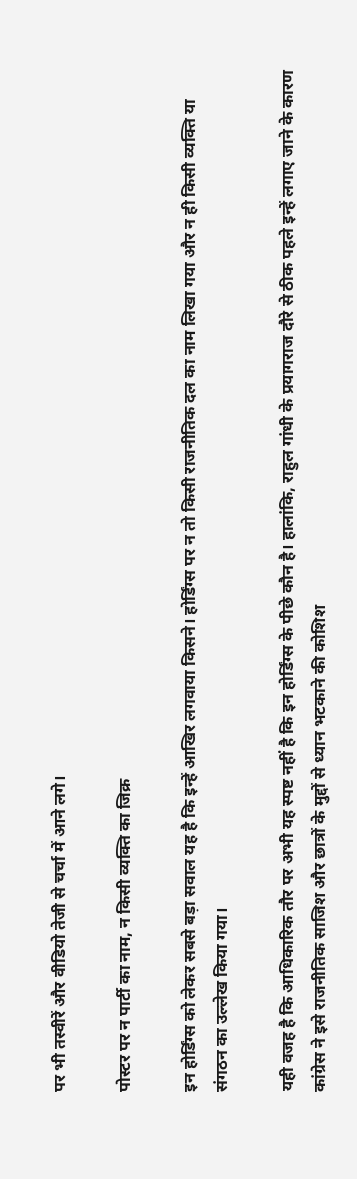पर भी तस्वीरें और वीडियो तेजी से चर्चा में आने लगे।

पोस्टर पर न पार्टी का नाम, न किसी व्यक्ति का जिक्र

इन होर्डिंग्स को लेकर सबसे बड़ा सवाल यह है कि इन्हें आखिर लगवाया किसने। होर्डिंग्स पर न तो किसी राजनीतिक दल का नाम लिखा गया और न ही किसी व्यक्ति या संगठन का उल्लेख किया गया।

यही वजह है कि आधिकारिक तौर पर अभी यह स्पष्ट नहीं है कि इन होर्डिंग्स के पीछे कौन है। हालांकि, राहुल गांधी के प्रयागराज दौरे से ठीक पहले इन्हें लगाए जाने के कारण कांग्रेस ने इसे राजनीतिक साजिश और छात्रों के मुद्दों से ध्यान भटकाने की कोशिश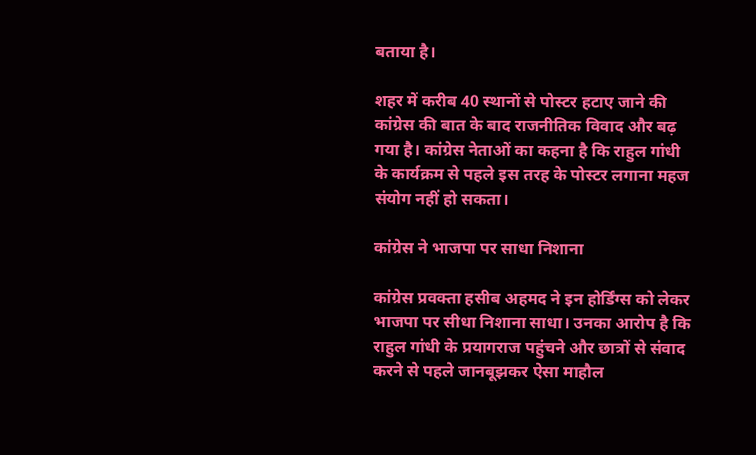बताया है।

शहर में करीब 40 स्थानों से पोस्टर हटाए जाने की कांग्रेस की बात के बाद राजनीतिक विवाद और बढ़ गया है। कांग्रेस नेताओं का कहना है कि राहुल गांधी के कार्यक्रम से पहले इस तरह के पोस्टर लगाना महज संयोग नहीं हो सकता।

कांग्रेस ने भाजपा पर साधा निशाना

कांग्रेस प्रवक्ता हसीब अहमद ने इन होर्डिंग्स को लेकर भाजपा पर सीधा निशाना साधा। उनका आरोप है कि राहुल गांधी के प्रयागराज पहुंचने और छात्रों से संवाद करने से पहले जानबूझकर ऐसा माहौल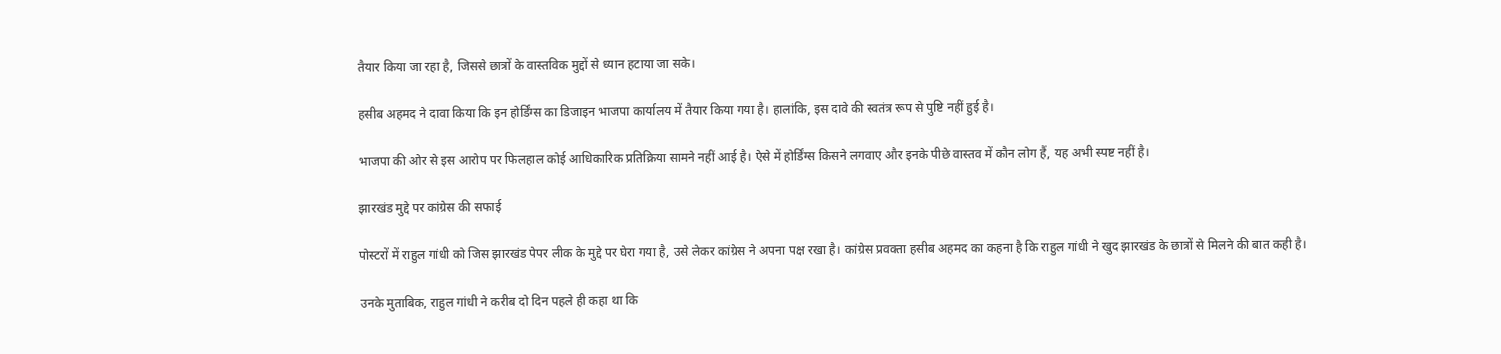तैयार किया जा रहा है, जिससे छात्रों के वास्तविक मुद्दों से ध्यान हटाया जा सके।

हसीब अहमद ने दावा किया कि इन होर्डिंग्स का डिजाइन भाजपा कार्यालय में तैयार किया गया है। हालांकि, इस दावे की स्वतंत्र रूप से पुष्टि नहीं हुई है।

भाजपा की ओर से इस आरोप पर फिलहाल कोई आधिकारिक प्रतिक्रिया सामने नहीं आई है। ऐसे में होर्डिंग्स किसने लगवाए और इनके पीछे वास्तव में कौन लोग हैं, यह अभी स्पष्ट नहीं है।

झारखंड मुद्दे पर कांग्रेस की सफाई

पोस्टरों में राहुल गांधी को जिस झारखंड पेपर लीक के मुद्दे पर घेरा गया है, उसे लेकर कांग्रेस ने अपना पक्ष रखा है। कांग्रेस प्रवक्ता हसीब अहमद का कहना है कि राहुल गांधी ने खुद झारखंड के छात्रों से मिलने की बात कही है।

उनके मुताबिक, राहुल गांधी ने करीब दो दिन पहले ही कहा था कि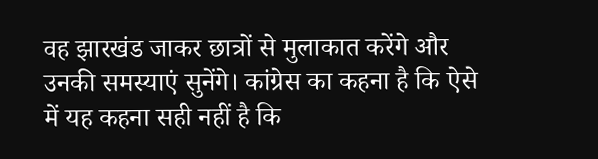वह झारखंड जाकर छात्रों से मुलाकात करेंगे और उनकी समस्याएं सुनेंगे। कांग्रेस का कहना है कि ऐसे में यह कहना सही नहीं है कि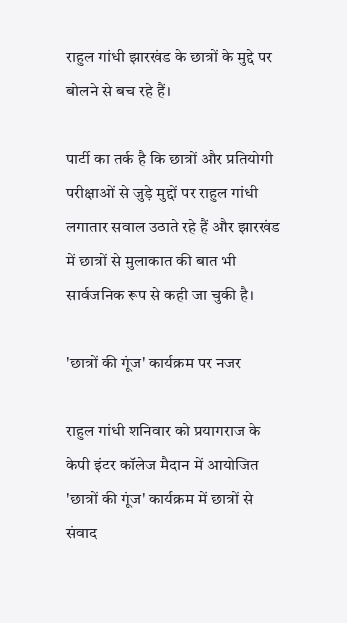राहुल गांधी झारखंड के छात्रों के मुद्दे पर बोलने से बच रहे हैं।

पार्टी का तर्क है कि छात्रों और प्रतियोगी परीक्षाओं से जुड़े मुद्दों पर राहुल गांधी लगातार सवाल उठाते रहे हैं और झारखंड में छात्रों से मुलाकात की बात भी सार्वजनिक रूप से कही जा चुकी है।

'छात्रों की गूंज' कार्यक्रम पर नजर

राहुल गांधी शनिवार को प्रयागराज के केपी इंटर कॉलेज मैदान में आयोजित 'छात्रों की गूंज' कार्यक्रम में छात्रों से संवाद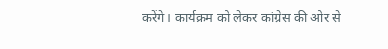करेंगे। कार्यक्रम को लेकर कांग्रेस की ओर से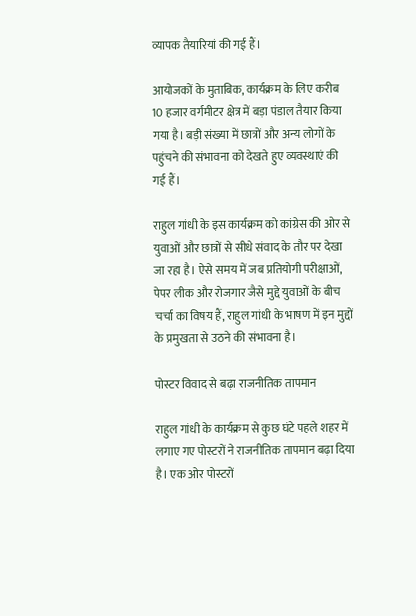व्यापक तैयारियां की गई हैं।

आयोजकों के मुताबिक, कार्यक्रम के लिए करीब 10 हजार वर्गमीटर क्षेत्र में बड़ा पंडाल तैयार किया गया है। बड़ी संख्या में छात्रों और अन्य लोगों के पहुंचने की संभावना को देखते हुए व्यवस्थाएं की गई हैं।

राहुल गांधी के इस कार्यक्रम को कांग्रेस की ओर से युवाओं और छात्रों से सीधे संवाद के तौर पर देखा जा रहा है। ऐसे समय में जब प्रतियोगी परीक्षाओं, पेपर लीक और रोजगार जैसे मुद्दे युवाओं के बीच चर्चा का विषय हैं, राहुल गांधी के भाषण में इन मुद्दों के प्रमुखता से उठने की संभावना है।

पोस्टर विवाद से बढ़ा राजनीतिक तापमान

राहुल गांधी के कार्यक्रम से कुछ घंटे पहले शहर में लगाए गए पोस्टरों ने राजनीतिक तापमान बढ़ा दिया है। एक ओर पोस्टरों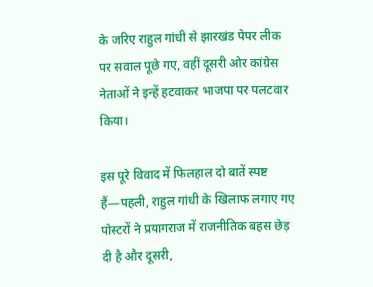के जरिए राहुल गांधी से झारखंड पेपर लीक पर सवाल पूछे गए, वहीं दूसरी ओर कांग्रेस नेताओं ने इन्हें हटवाकर भाजपा पर पलटवार किया।

इस पूरे विवाद में फिलहाल दो बातें स्पष्ट हैं—पहली, राहुल गांधी के खिलाफ लगाए गए पोस्टरों ने प्रयागराज में राजनीतिक बहस छेड़ दी है और दूसरी,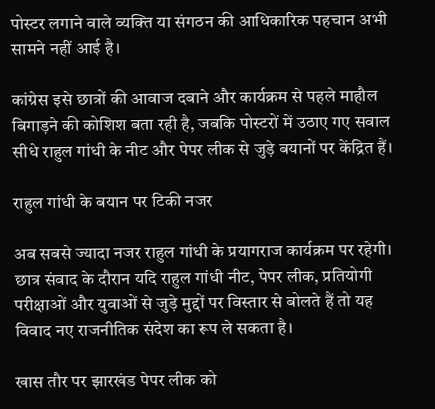पोस्टर लगाने वाले व्यक्ति या संगठन की आधिकारिक पहचान अभी सामने नहीं आई है।

कांग्रेस इसे छात्रों की आवाज दबाने और कार्यक्रम से पहले माहौल बिगाड़ने की कोशिश बता रही है, जबकि पोस्टरों में उठाए गए सवाल सीधे राहुल गांधी के नीट और पेपर लीक से जुड़े बयानों पर केंद्रित हैं।

राहुल गांधी के बयान पर टिकी नजर

अब सबसे ज्यादा नजर राहुल गांधी के प्रयागराज कार्यक्रम पर रहेगी। छात्र संवाद के दौरान यदि राहुल गांधी नीट, पेपर लीक, प्रतियोगी परीक्षाओं और युवाओं से जुड़े मुद्दों पर विस्तार से बोलते हैं तो यह विवाद नए राजनीतिक संदेश का रूप ले सकता है।

खास तौर पर झारखंड पेपर लीक को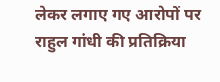लेकर लगाए गए आरोपों पर राहुल गांधी की प्रतिक्रिया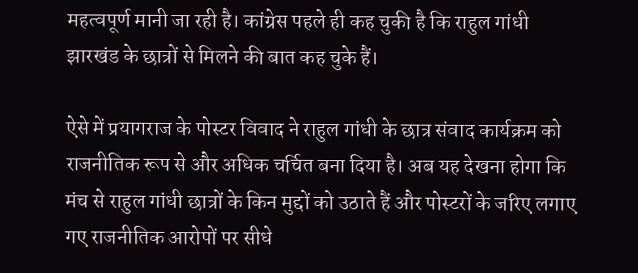महत्वपूर्ण मानी जा रही है। कांग्रेस पहले ही कह चुकी है कि राहुल गांधी झारखंड के छात्रों से मिलने की बात कह चुके हैं।

ऐसे में प्रयागराज के पोस्टर विवाद ने राहुल गांधी के छात्र संवाद कार्यक्रम को राजनीतिक रूप से और अधिक चर्चित बना दिया है। अब यह देखना होगा कि मंच से राहुल गांधी छात्रों के किन मुद्दों को उठाते हैं और पोस्टरों के जरिए लगाए गए राजनीतिक आरोपों पर सीधे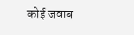कोई जवाब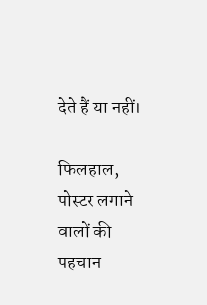देते हैं या नहीं।

फिलहाल, पोस्टर लगाने वालों की पहचान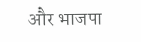और भाजपा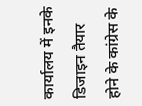कार्यालय में इनके डिजाइन तैयार होने के कांग्रेस के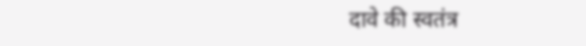दावे की स्वतंत्र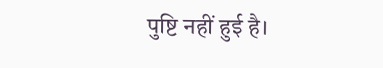पुष्टि नहीं हुई है।